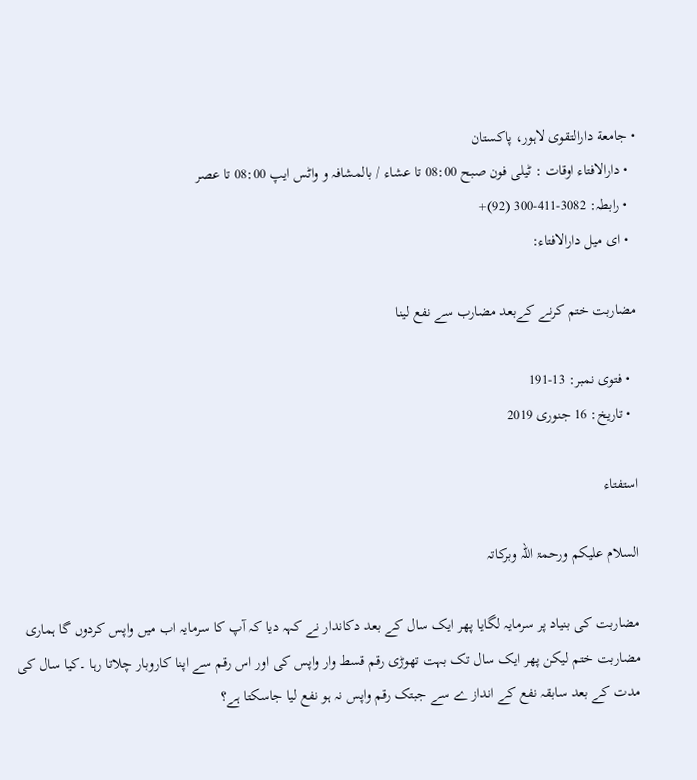• جامعة دارالتقوی لاہور، پاکستان
  • دارالافتاء اوقات : ٹیلی فون صبح 08:00 تا عشاء / بالمشافہ و واٹس ایپ 08:00 تا عصر
  • رابطہ: 3082-411-300 (92)+
  • ای میل دارالافتاء:

مضاربت ختم کرنے کےبعد مضارب سے نفع لینا

  • فتوی نمبر: 13-191
  • تاریخ: 16 جنوری 2019

استفتاء

السلام علیکم ورحمۃ اللہ وبرکاتہ

مضاربت کی بنیاد پر سرمایہ لگایا پھر ایک سال کے بعد دکاندار نے کہہ دیا کہ آپ کا سرمایہ اب میں واپس کردوں گا ہماری مضاربت ختم لیکن پھر ایک سال تک بہت تھوڑی رقم قسط وار واپس کی اور اس رقم سے اپنا کاروبار چلاتا رہا ۔کیا سال کی مدت کے بعد سابقہ نفع کے انداز ے سے جبتک رقم واپس نہ ہو نفع لیا جاسکتا ہے؟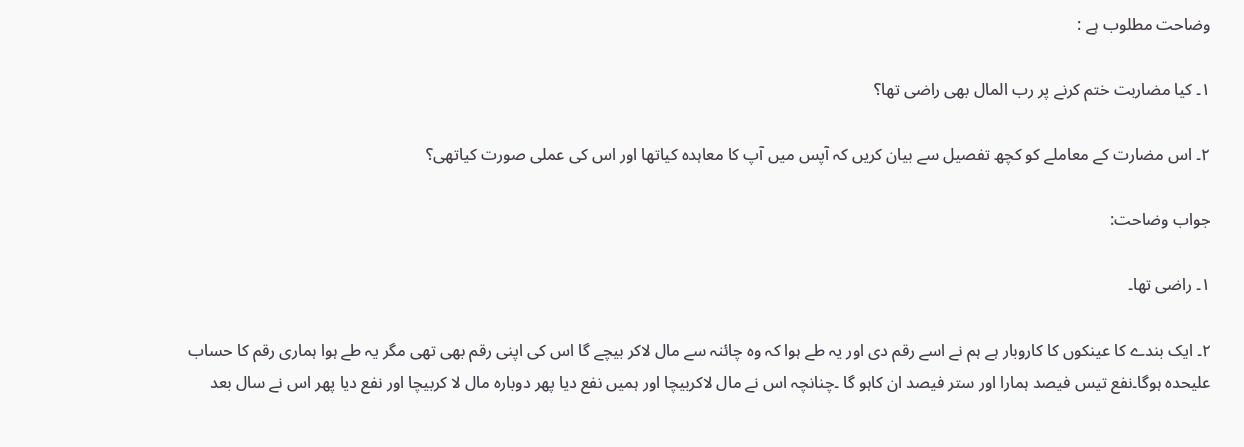وضاحت مطلوب ہے :

۱۔ کیا مضاربت ختم کرنے پر رب المال بھی راضی تھا؟

۲۔ اس مضارت کے معاملے کو کچھ تفصیل سے بیان کریں کہ آپس میں آپ کا معاہدہ کیاتھا اور اس کی عملی صورت کیاتھی؟

جواب وضاحت:

۱۔ راضی تھا۔

۲۔ ایک بندے کا عینکوں کا کاروبار ہے ہم نے اسے رقم دی اور یہ طے ہوا کہ وہ چائنہ سے مال لاکر بیچے گا اس کی اپنی رقم بھی تھی مگر یہ طے ہوا ہماری رقم کا حساب علیحدہ ہوگا۔نفع تیس فیصد ہمارا اور ستر فیصد ان کاہو گا ۔چنانچہ اس نے مال لاکربیچا اور ہمیں نفع دیا پھر دوبارہ مال لا کربیچا اور نفع دیا پھر اس نے سال بعد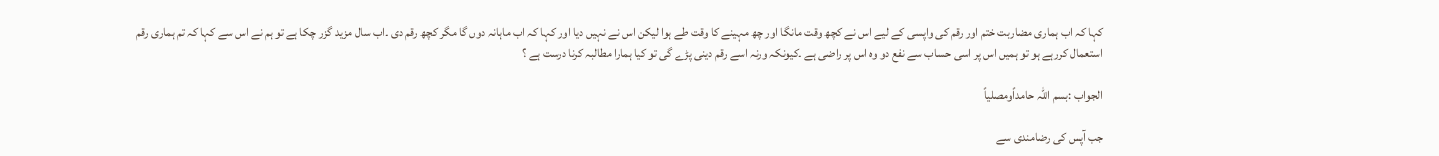کہا کہ اب ہماری مضاربت ختم اور رقم کی واپسی کے لیے اس نے کچھ وقت مانگا اور چھ مہینے کا وقت طے ہوا لیکن اس نے نہیں دیا اور کہا کہ اب ماہانہ دوں گا مگر کچھ رقم دی ۔اب سال مزید گزر چکا ہے تو ہم نے اس سے کہا کہ تم ہماری رقم استعمال کررہے ہو تو ہمیں اس پر اسی حساب سے نفع دو وہ اس پر راضی ہے ۔کیونکہ ورنہ اسے رقم دینی پڑے گی تو کیا ہمارا مطالبہ کرنا درست ہے ؟

الجواب :بسم اللہ حامداًومصلیاً

جب آپس کی رضامندی سے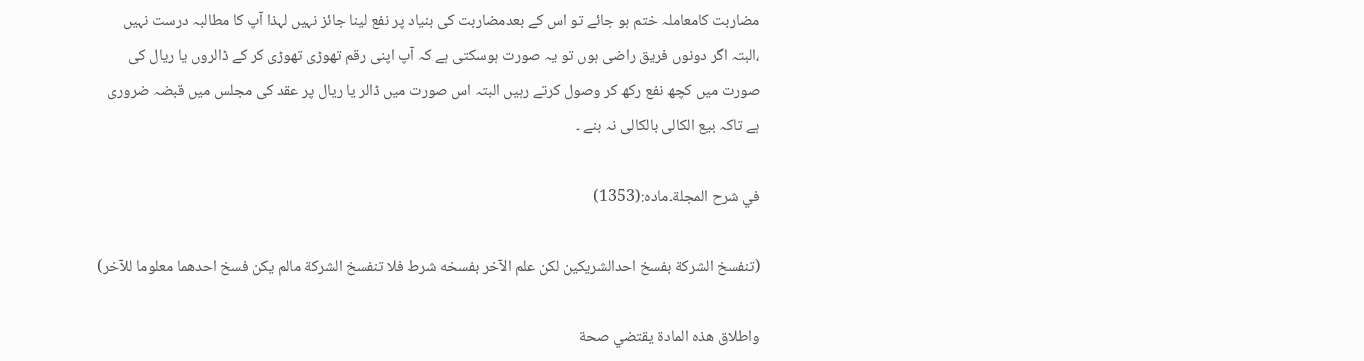مضاربت کامعاملہ ختم ہو جائے تو اس کے بعدمضاربت کی بنیاد پر نفع لینا جائز نہیں لہذا آپ کا مطالبہ درست نہیں ،البتہ اگر دونوں فریق راضی ہوں تو یہ صورت ہوسکتی ہے کہ آپ اپنی رقم تھوڑی تھوڑی کر کے ڈالروں یا ریال کی صورت میں کچھ نفع رکھ کر وصول کرتے رہیں البتہ اس صورت میں ڈالر یا ریال پر عقد کی مجلس میں قبضہ ضروری ہے تاکہ بیع الکالی بالکالی نہ بنے ۔

في شرح المجلة۔ماده:(1353)

(تنفسخ الشرکة بفسخ احدالشريکين لکن علم الآخر بفسخه شرط فلا تنفسخ الشرکة مالم يکن فسخ احدهما معلوما للآخر)

واطلاق هذه المادة يقتضي صحة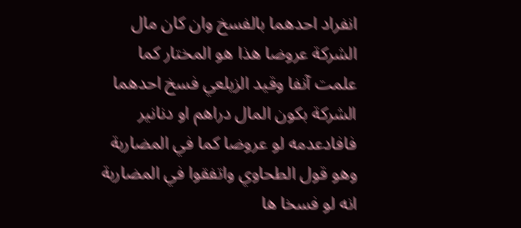انفراد احدهما بالفسخ وان کان مال الشرکة عروضا هذا هو المختار کما علمت آنفا وقيد الزيلعي فسخ احدهما الشرکة بکون المال دراهم او دنانير فافادعدمه لو عروضا کما في المضاربة وهو قول الطحاوي واتفقوا في المضاربة انه لو فسخا ها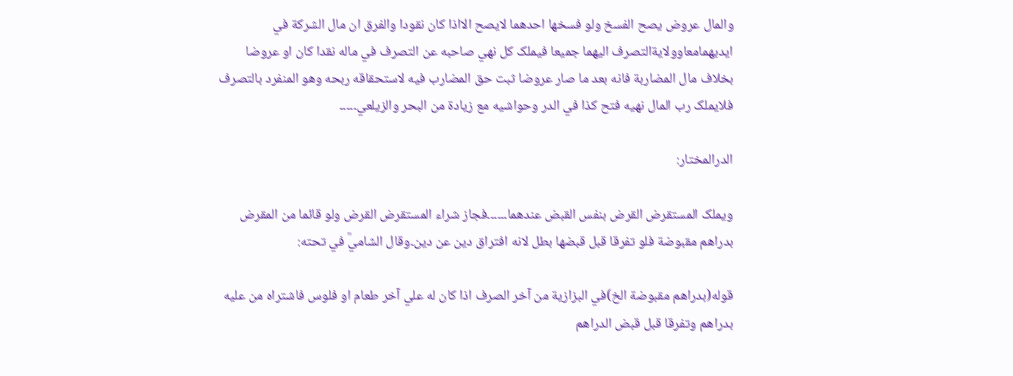والمال عروض يصح الفسخ ولو فسخها احدهما لايصح الااذا کان نقودا والفرق ان مال الشرکة في ايديهمامعاوولايةالتصرف اليهما جميعا فيملک کل نهي صاحبه عن التصرف في ماله نقدا کان او عروضا بخلاف مال المضاربة فانه بعد ما صار عروضا ثبت حق المضارب فيه لاستحقاقه ربحه وهو المنفرد بالتصرف فلايملک رب المال نهيه فتح کذا في الدر وحواشيه مع زيادة من البحر والزيلعي۔۔۔۔۔

الدرالمختار:

ويملک المستقرض القرض بنفس القبض عندهما۔۔۔۔۔۔فجاز شراء المستقرض القرض ولو قائما من المقرض بدراهم مقبوضة فلو تفرقا قبل قبضها بطل لانه افتراق دين عن دين۔وقال الشاميؒ في تحته:

قوله(بدراهم مقبوضة الخ)في البزازية من آخر الصرف اذا کان له علي آخر طعام او فلوس فاشتراه من عليه بدراهم وتفرقا قبل قبض الدراهم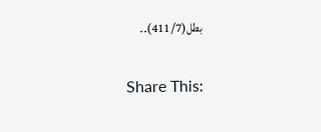بطل(411/7)۔۔

Share This: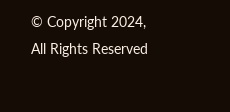© Copyright 2024, All Rights Reserved